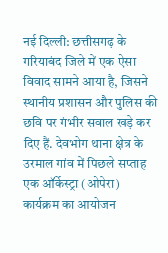नई दिल्ली: छत्तीसगढ़ के गरियाबंद जिले में एक ऐसा विवाद सामने आया है, जिसने स्थानीय प्रशासन और पुलिस की छवि पर गंभीर सवाल खड़े कर दिए हैं. देवभोग थाना क्षेत्र के उरमाल गांव में पिछले सप्ताह एक ऑर्केस्ट्रा (ओपेरा) कार्यक्रम का आयोजन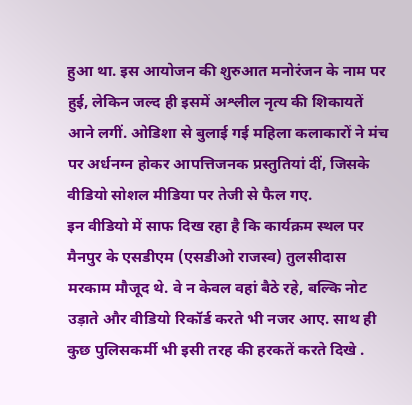हुआ था. इस आयोजन की शुरुआत मनोरंजन के नाम पर हुई, लेकिन जल्द ही इसमें अश्लील नृत्य की शिकायतें आने लगीं. ओडिशा से बुलाई गई महिला कलाकारों ने मंच पर अर्धनग्न होकर आपत्तिजनक प्रस्तुतियां दीं, जिसके वीडियो सोशल मीडिया पर तेजी से फैल गए.
इन वीडियो में साफ दिख रहा है कि कार्यक्रम स्थल पर मैनपुर के एसडीएम (एसडीओ राजस्व) तुलसीदास मरकाम मौजूद थे. वे न केवल वहां बैठे रहे, बल्कि नोट उड़ाते और वीडियो रिकॉर्ड करते भी नजर आए. साथ ही कुछ पुलिसकर्मी भी इसी तरह की हरकतें करते दिखे .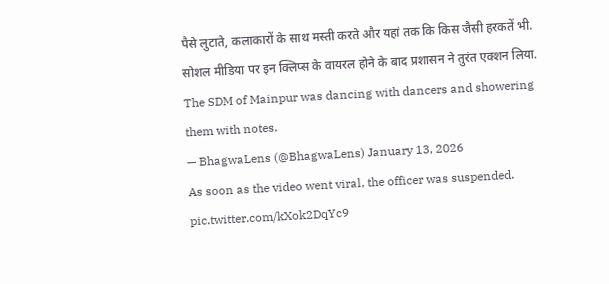पैसे लुटाते, कलाकारों के साथ मस्ती करते और यहां तक कि किस जैसी हरकतें भी. सोशल मीडिया पर इन क्लिप्स के वायरल होने के बाद प्रशासन ने तुरंत एक्शन लिया.
The SDM of Mainpur was dancing with dancers and showering them with notes.
— BhagwaLens (@BhagwaLens) January 13, 2026
As soon as the video went viral, the officer was suspended. pic.twitter.com/kXok2DqYc9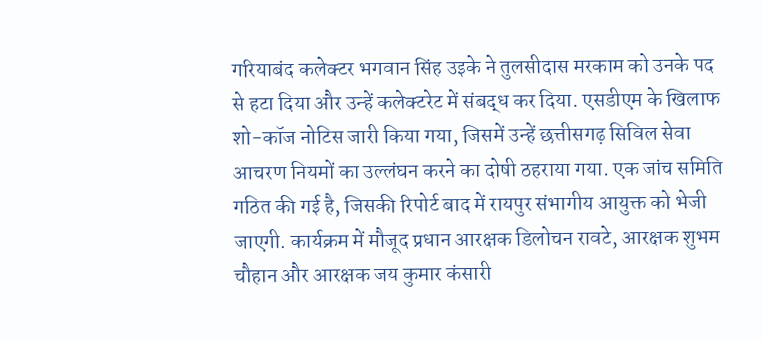गरियाबंद कलेक्टर भगवान सिंह उइके ने तुलसीदास मरकाम को उनके पद से हटा दिया और उन्हें कलेक्टरेट में संबद्ध कर दिया. एसडीएम के खिलाफ शो-कॉज नोटिस जारी किया गया, जिसमें उन्हें छत्तीसगढ़ सिविल सेवा आचरण नियमों का उल्लंघन करने का दोषी ठहराया गया. एक जांच समिति गठित की गई है, जिसकी रिपोर्ट बाद में रायपुर संभागीय आयुक्त को भेजी जाएगी. कार्यक्रम में मौजूद प्रधान आरक्षक डिलोचन रावटे, आरक्षक शुभम चौहान और आरक्षक जय कुमार कंसारी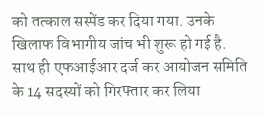को तत्काल सस्पेंड कर दिया गया. उनके खिलाफ विभागीय जांच भी शुरू हो गई है.
साथ ही एफआईआर दर्ज कर आयोजन समिति के 14 सदस्यों को गिरफ्तार कर लिया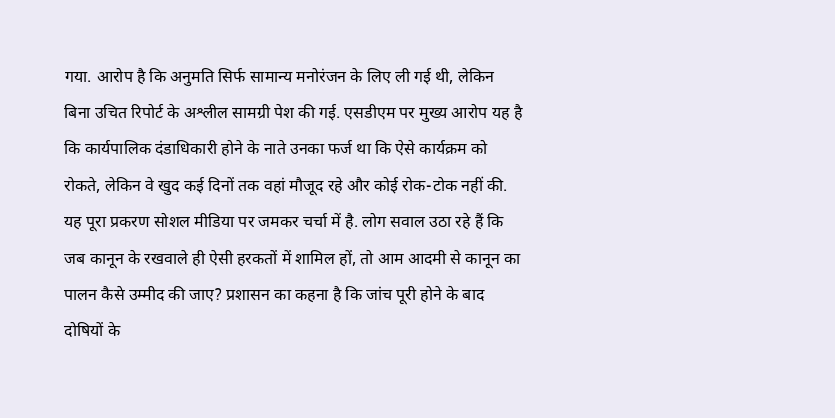गया. आरोप है कि अनुमति सिर्फ सामान्य मनोरंजन के लिए ली गई थी, लेकिन बिना उचित रिपोर्ट के अश्लील सामग्री पेश की गई. एसडीएम पर मुख्य आरोप यह है कि कार्यपालिक दंडाधिकारी होने के नाते उनका फर्ज था कि ऐसे कार्यक्रम को रोकते, लेकिन वे खुद कई दिनों तक वहां मौजूद रहे और कोई रोक-टोक नहीं की.
यह पूरा प्रकरण सोशल मीडिया पर जमकर चर्चा में है. लोग सवाल उठा रहे हैं कि जब कानून के रखवाले ही ऐसी हरकतों में शामिल हों, तो आम आदमी से कानून का पालन कैसे उम्मीद की जाए? प्रशासन का कहना है कि जांच पूरी होने के बाद दोषियों के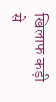खिलाफ कड़ी से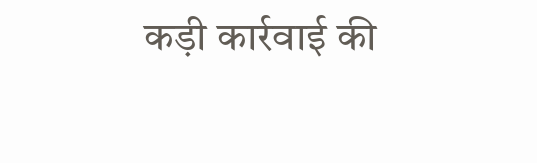कड़ी कार्रवाई की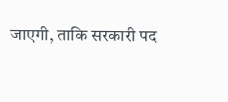जाएगी, ताकि सरकारी पद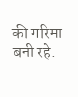की गरिमा बनी रहे.